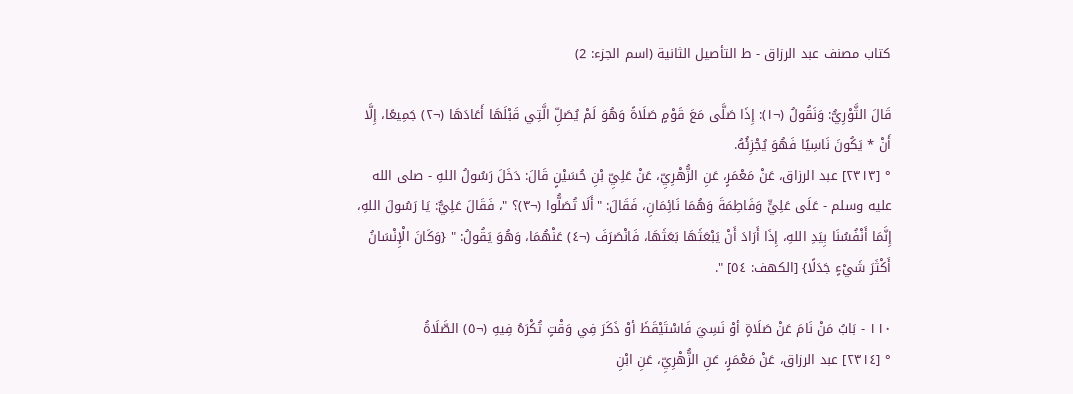كتاب مصنف عبد الرزاق - ط التأصيل الثانية (اسم الجزء: 2)

قَالَ الثَّوْرِيُّ: وَنَقُولُ (¬١): إِذَا صَلَّى مَعَ قَوْمٍ صَلَاةً وَهُوَ لَمْ يُصَلِّ الَّتِي قَبْلَهَا أَعَادَهَا (¬٢) جَمِيعًا، إِلَّا أَنْ * يَكُونَ نَاسِيًا فَهُوَ يُجْزِئُهُ.
° [٢٣١٣] عبد الرزاق، عَنْ مَعْمَرٍ، عَنِ الزُّهْرِيِّ، عَنْ عَلِيِّ بْنِ حُسَيْنٍ قَالَ: دَخَلَ رَسُولُ اللهِ - صلى الله عليه وسلم - عَلَى عَلِيٍّ وَفَاطِمَةَ وَهُمَا نَائِمَانِ، فَقَالَ: "أَلَا تُصَلُّوا (¬٣)؟ "، فَقَالَ عَلِيٌّ: يَا رَسُولَ اللهِ، إِنَّمَا أَنْفُسُنَا بِيَدِ اللهِ، إِذَا أَرَادَ أَنْ يَبْعَثَهَا بَعَثَهَا، فَانْصَرَفَ (¬٤) عَنْهُمَا، وَهُوَ يَقُولُ: " {وَكَانَ الْإِنْسَانُ أَكْثَرَ شَيْءٍ جَدَلًا} [الكهف: ٥٤] ".

١١٠ - بَابُ مَنْ نَامَ عَنْ صَلَاةٍ أوْ نَسِيَ فَاسْتَيْقَظَ أوْ ذَكَرَ فِي وَقْتٍ تُكْرَهُ فِيهِ (¬٥) الصَّلَاةُ
° [٢٣١٤] عبد الرزاق، عَنْ مَعْمَرٍ، عَنِ الزُّهْرِيِّ، عَنِ ابْنِ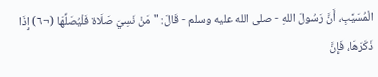الْمُسَيَّبِ، أَنَّ رَسُولَ اللهِ - صلى الله عليه وسلم - قَالَ: "مَنْ نَسِيَ صَلَاة فَلْيُصَلِّهَا (¬٦) إِذَا ذَكَرَهَا، فَإِنَّ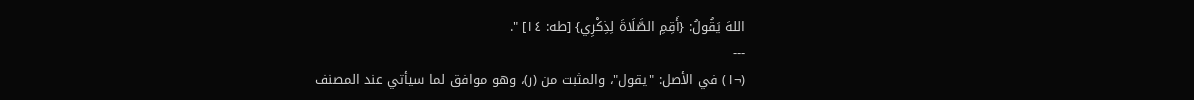اللهَ يَقُولُ: {أَقِمِ الصَّلَاةَ لِذِكْرِي} [طه: ١٤] ".
---
(¬١) في الأصل: "يقول"، والمثبت من (ر)، وهو موافق لما سيأتي عند المصنف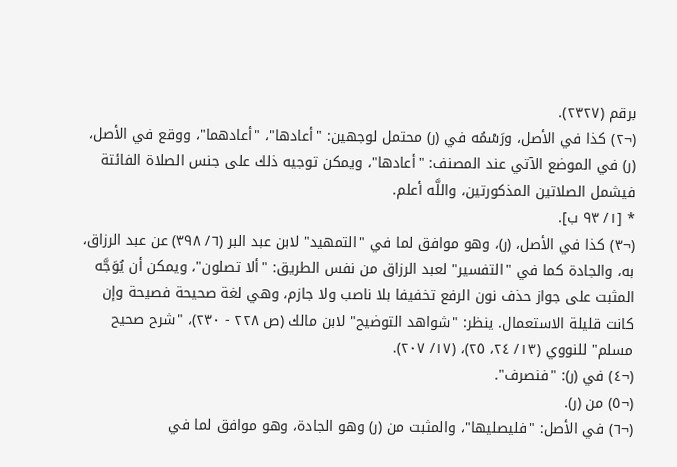برقم (٢٣٢٧).
(¬٢) كذا في الأصل، ورَسْمُه في (ر) محتمل لوجهين: "أعادها"، "أعادهما"، ووقع في الأصل، (ر) في الموضع الآتي عند المصنف: "أعادها"، ويمكن توجيه ذلك على جنس الصلاة الفائتة فيشمل الصلاتين المذكورتين، واللَّه أعلم.
* [١/ ٩٣ ب].
(¬٣) كذا في الأصل، (ر)، وهو موافق لما في "التمهيد" لابن عبد البر (٦/ ٣٩٨) عن عبد الرزاق، به، والجادة كما في "التفسير" لعبد الرزاق من نفس الطريق: "ألا تصلون"، ويمكن أن يُوَجَّه المثبت على جواز حذف نون الرفع تخفيفا بلا ناصب ولا جازم، وهي لغة صحيحة فصيحة وإن كانت قليلة الاستعمال. ينظر: "شواهد التوضيح" لابن مالك (ص ٢٢٨ - ٢٣٠)، "شرح صحيح مسلم" للنووي (١٣/ ٢٤، ٢٥)، (١٧/ ٢٠٧).
(¬٤) في (ر): "فنصرف".
(¬٥) من (ر).
(¬٦) في الأصل: "فليصليها"، والمثبت من (ر) وهو الجادة، وهو موافق لما في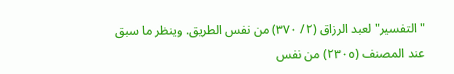"التفسير" لعبد الرزاق (٢/ ٣٧٠) من نفس الطريق. وينظر ما سبق عند المصنف (٢٣٠٥) من نفس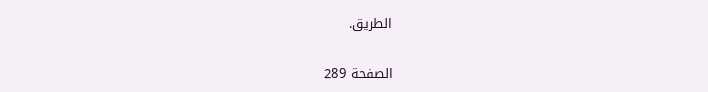الطريق.

الصفحة 289